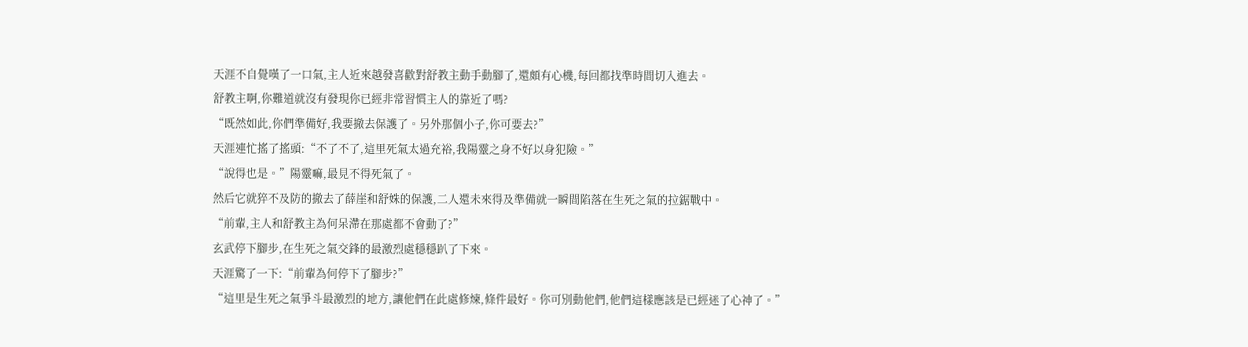天涯不自覺嘆了一口氣,主人近來越發喜歡對舒教主動手動腳了,還頗有心機,每回都找準時間切入進去。
舒教主啊,你難道就沒有發現你已經非常習慣主人的靠近了嗎?
“既然如此,你們準備好,我要撤去保護了。另外那個小子,你可要去?”
天涯連忙搖了搖頭:“不了不了,這里死氣太過充裕,我陽靈之身不好以身犯險。”
“說得也是。”陽靈嘛,最見不得死氣了。
然后它就猝不及防的撤去了薛崖和舒姝的保護,二人還未來得及準備就一瞬間陷落在生死之氣的拉鋸戰中。
“前輩,主人和舒教主為何呆滯在那處都不會動了?”
玄武停下腳步,在生死之氣交鋒的最激烈處穩穩趴了下來。
天涯驚了一下:“前輩為何停下了腳步?”
“這里是生死之氣爭斗最激烈的地方,讓他們在此處修煉,條件最好。你可別動他們,他們這樣應該是已經迷了心神了。”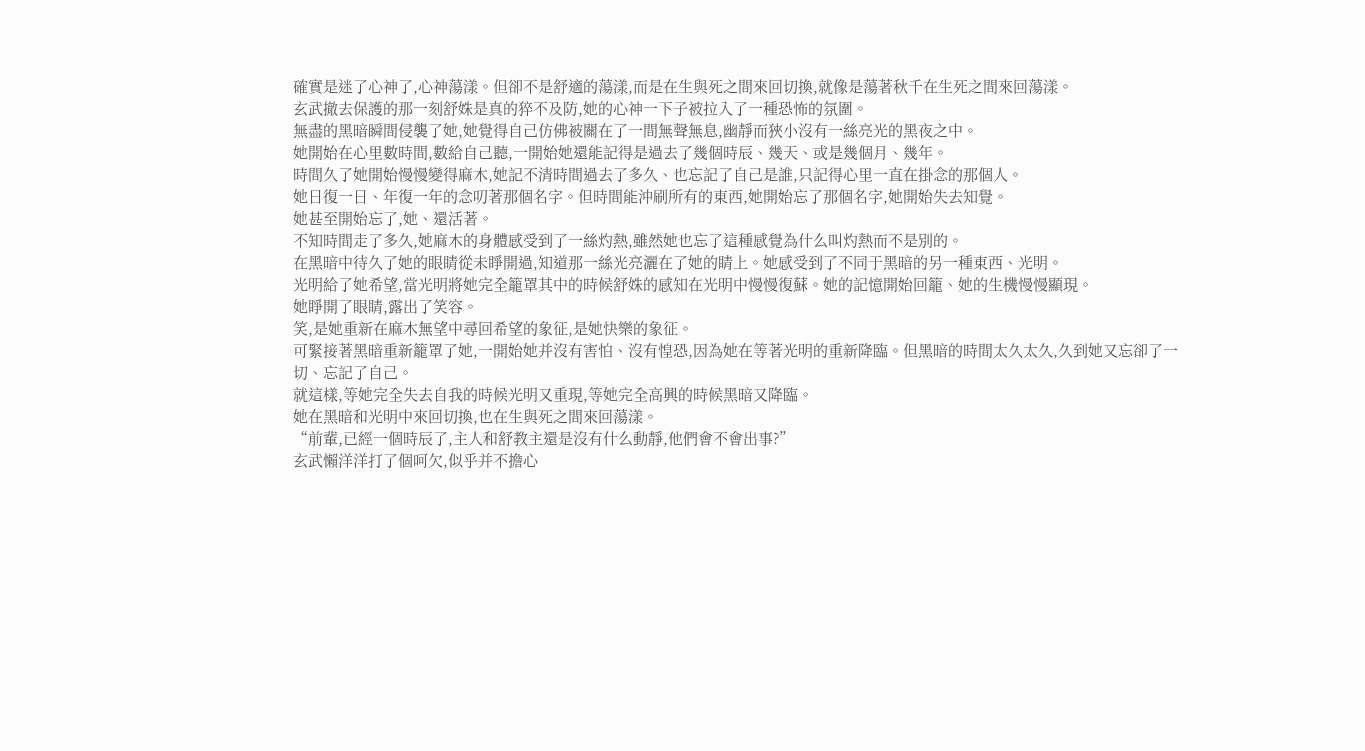確實是迷了心神了,心神蕩漾。但卻不是舒適的蕩漾,而是在生與死之間來回切換,就像是蕩著秋千在生死之間來回蕩漾。
玄武撤去保護的那一刻舒姝是真的猝不及防,她的心神一下子被拉入了一種恐怖的氛圍。
無盡的黑暗瞬間侵襲了她,她覺得自己仿佛被關在了一間無聲無息,幽靜而狹小沒有一絲亮光的黑夜之中。
她開始在心里數時間,數給自己聽,一開始她還能記得是過去了幾個時辰、幾天、或是幾個月、幾年。
時間久了她開始慢慢變得麻木,她記不清時間過去了多久、也忘記了自己是誰,只記得心里一直在掛念的那個人。
她日復一日、年復一年的念叨著那個名字。但時間能沖刷所有的東西,她開始忘了那個名字,她開始失去知覺。
她甚至開始忘了,她、還活著。
不知時間走了多久,她麻木的身體感受到了一絲灼熱,雖然她也忘了這種感覺為什么叫灼熱而不是別的。
在黑暗中待久了她的眼睛從未睜開過,知道那一絲光亮灑在了她的睛上。她感受到了不同于黑暗的另一種東西、光明。
光明給了她希望,當光明將她完全籠罩其中的時候舒姝的感知在光明中慢慢復蘇。她的記憶開始回籠、她的生機慢慢顯現。
她睜開了眼睛,露出了笑容。
笑,是她重新在麻木無望中尋回希望的象征,是她快樂的象征。
可緊接著黑暗重新籠罩了她,一開始她并沒有害怕、沒有惶恐,因為她在等著光明的重新降臨。但黑暗的時間太久太久,久到她又忘卻了一切、忘記了自己。
就這樣,等她完全失去自我的時候光明又重現,等她完全高興的時候黑暗又降臨。
她在黑暗和光明中來回切換,也在生與死之間來回蕩漾。
“前輩,已經一個時辰了,主人和舒教主還是沒有什么動靜,他們會不會出事?”
玄武懶洋洋打了個呵欠,似乎并不擔心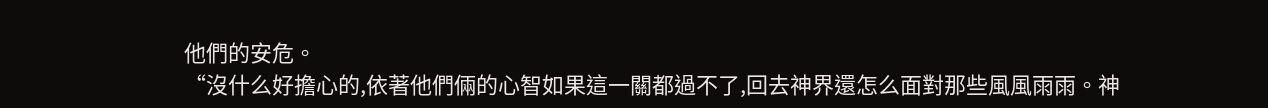他們的安危。
“沒什么好擔心的,依著他們倆的心智如果這一關都過不了,回去神界還怎么面對那些風風雨雨。神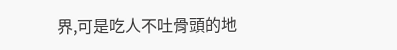界,可是吃人不吐骨頭的地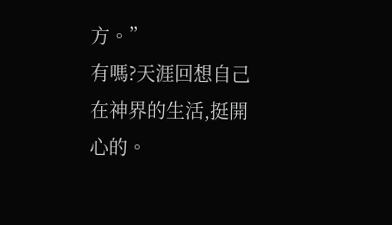方。”
有嗎?天涯回想自己在神界的生活,挺開心的。